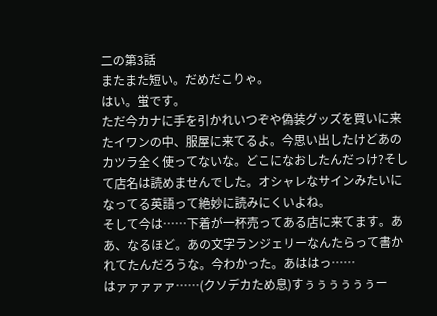二の第3話
またまた短い。だめだこりゃ。
はい。蛍です。
ただ今カナに手を引かれいつぞや偽装グッズを買いに来たイワンの中、服屋に来てるよ。今思い出したけどあのカツラ全く使ってないな。どこになおしたんだっけ?そして店名は読めませんでした。オシャレなサインみたいになってる英語って絶妙に読みにくいよね。
そして今は……下着が一杯売ってある店に来てます。ああ、なるほど。あの文字ランジェリーなんたらって書かれてたんだろうな。今わかった。あははっ……
はァァァァァ……(クソデカため息)すぅぅぅぅぅぅー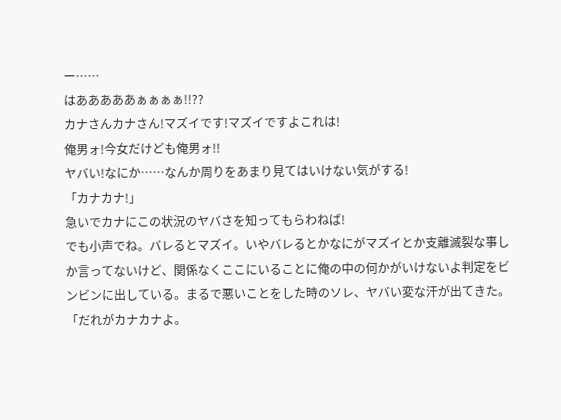ー……
はあああああぁぁぁぁ!!??
カナさんカナさん!マズイです!マズイですよこれは!
俺男ォ!今女だけども俺男ォ!!
ヤバい!なにか……なんか周りをあまり見てはいけない気がする!
「カナカナ!」
急いでカナにこの状況のヤバさを知ってもらわねば!
でも小声でね。バレるとマズイ。いやバレるとかなにがマズイとか支離滅裂な事しか言ってないけど、関係なくここにいることに俺の中の何かがいけないよ判定をビンビンに出している。まるで悪いことをした時のソレ、ヤバい変な汗が出てきた。
「だれがカナカナよ。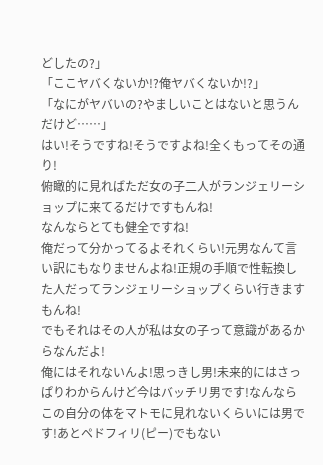どしたの?」
「ここヤバくないか!?俺ヤバくないか!?」
「なにがヤバいの?やましいことはないと思うんだけど……」
はい!そうですね!そうですよね!全くもってその通り!
俯瞰的に見ればただ女の子二人がランジェリーショップに来てるだけですもんね!
なんならとても健全ですね!
俺だって分かってるよそれくらい!元男なんて言い訳にもなりませんよね!正規の手順で性転換した人だってランジェリーショップくらい行きますもんね!
でもそれはその人が私は女の子って意識があるからなんだよ!
俺にはそれないんよ!思っきし男!未来的にはさっぱりわからんけど今はバッチリ男です!なんならこの自分の体をマトモに見れないくらいには男です!あとペドフィリ(ピー)でもない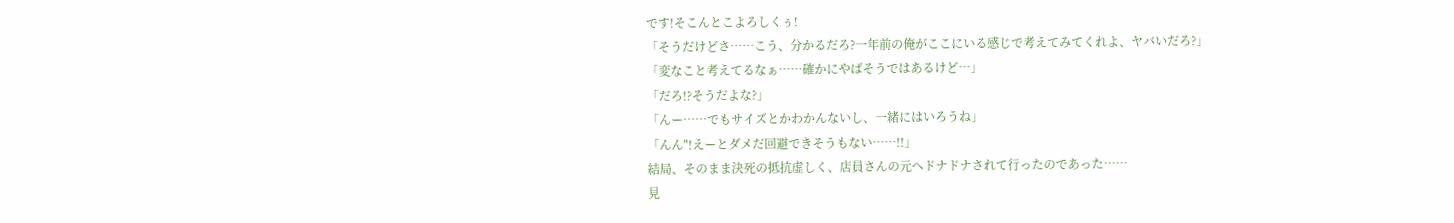です!そこんとこよろしくぅ!
「そうだけどさ……こう、分かるだろ?一年前の俺がここにいる感じで考えてみてくれよ、ヤバいだろ?」
「変なこと考えてるなぁ……確かにやばそうではあるけど…」
「だろ!?そうだよな?」
「んー……でもサイズとかわかんないし、一緒にはいろうね」
「んん"!えーとダメだ回避できそうもない……!!」
結局、そのまま決死の抵抗虚しく、店員さんの元へドナドナされて行ったのであった……
見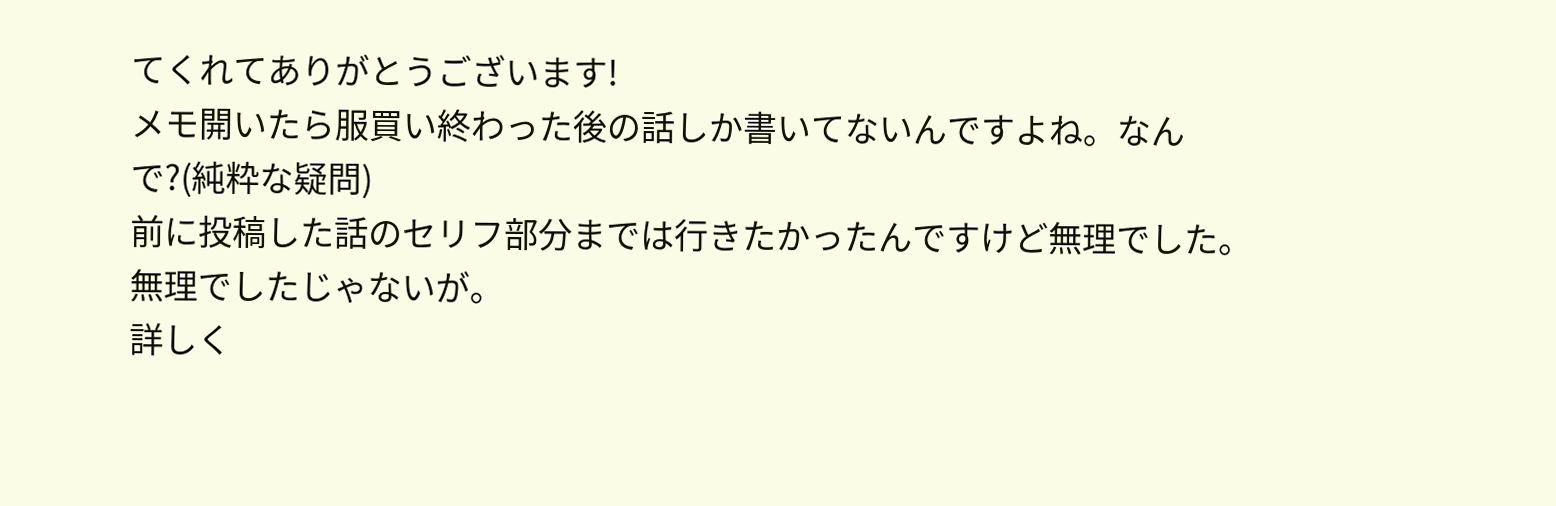てくれてありがとうございます!
メモ開いたら服買い終わった後の話しか書いてないんですよね。なんで?(純粋な疑問)
前に投稿した話のセリフ部分までは行きたかったんですけど無理でした。無理でしたじゃないが。
詳しく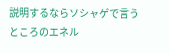説明するならソシャゲで言うところのエネル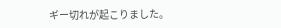ギー切れが起こりました。